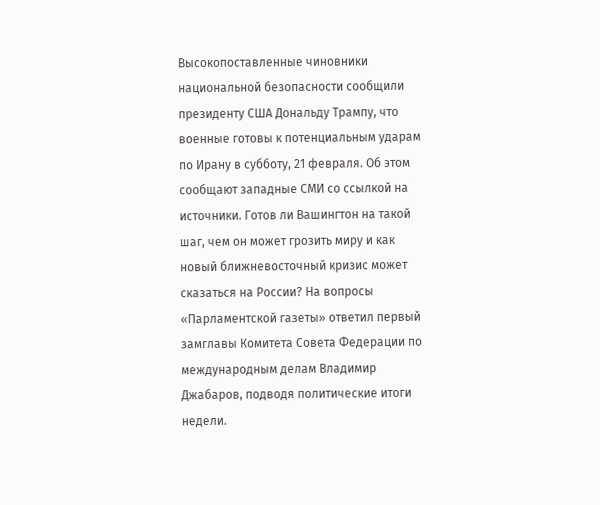Высокопоставленные чиновники национальной безопасности сообщили президенту США Дональду Трампу, что военные готовы к потенциальным ударам по Ирану в субботу, 21 февраля. Об этом сообщают западные СМИ со ссылкой на источники. Готов ли Вашингтон на такой шаг, чем он может грозить миру и как новый ближневосточный кризис может сказаться на России? На вопросы «Парламентской газеты» ответил первый замглавы Комитета Совета Федерации по международным делам Владимир Джабаров, подводя политические итоги недели.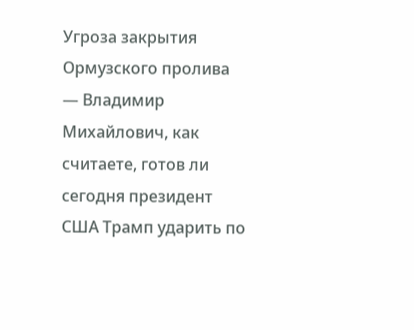Угроза закрытия Ормузского пролива
— Владимир Михайлович, как считаете, готов ли сегодня президент США Трамп ударить по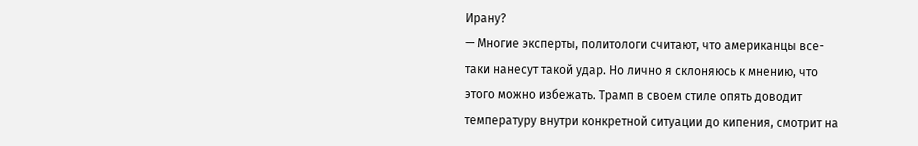Ирану?
— Многие эксперты, политологи считают, что американцы все-таки нанесут такой удар. Но лично я склоняюсь к мнению, что этого можно избежать. Трамп в своем стиле опять доводит температуру внутри конкретной ситуации до кипения, смотрит на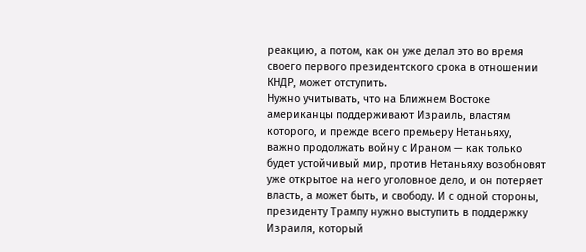реакцию, а потом, как он уже делал это во время своего первого президентского срока в отношении КНДР, может отступить.
Нужно учитывать, что на Ближнем Востоке американцы поддерживают Израиль, властям которого, и прежде всего премьеру Нетаньяху, важно продолжать войну с Ираном — как только будет устойчивый мир, против Нетаньяху возобновят уже открытое на него уголовное дело, и он потеряет власть, а может быть, и свободу. И с одной стороны, президенту Трампу нужно выступить в поддержку Израиля, который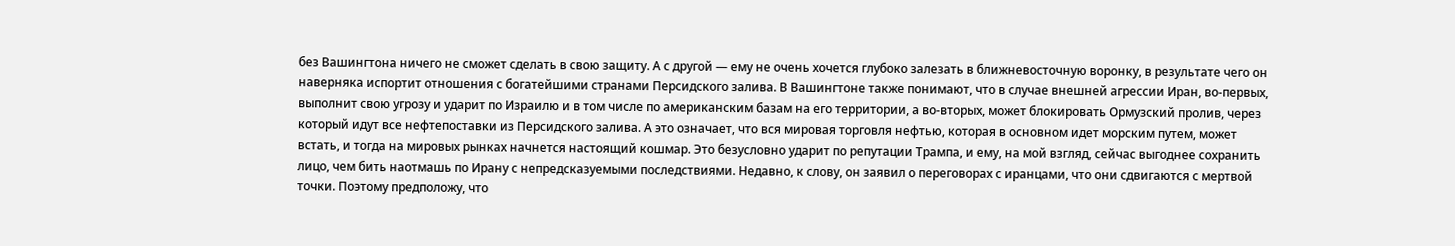без Вашингтона ничего не сможет сделать в свою защиту. А с другой — ему не очень хочется глубоко залезать в ближневосточную воронку, в результате чего он наверняка испортит отношения с богатейшими странами Персидского залива. В Вашингтоне также понимают, что в случае внешней агрессии Иран, во-первых, выполнит свою угрозу и ударит по Израилю и в том числе по американским базам на его территории, а во-вторых, может блокировать Ормузский пролив, через который идут все нефтепоставки из Персидского залива. А это означает, что вся мировая торговля нефтью, которая в основном идет морским путем, может встать, и тогда на мировых рынках начнется настоящий кошмар. Это безусловно ударит по репутации Трампа, и ему, на мой взгляд, сейчас выгоднее сохранить лицо, чем бить наотмашь по Ирану с непредсказуемыми последствиями. Недавно, к слову, он заявил о переговорах с иранцами, что они сдвигаются с мертвой точки. Поэтому предположу, что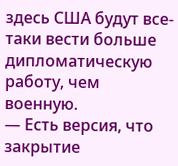здесь США будут все-таки вести больше дипломатическую работу, чем военную.
— Есть версия, что закрытие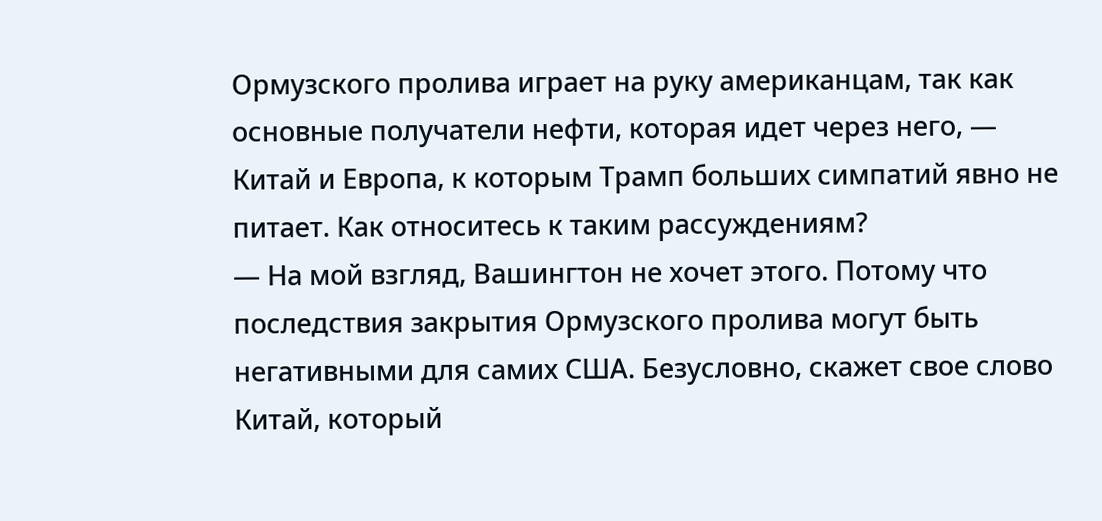Ормузского пролива играет на руку американцам, так как основные получатели нефти, которая идет через него, — Китай и Европа, к которым Трамп больших симпатий явно не питает. Как относитесь к таким рассуждениям?
— На мой взгляд, Вашингтон не хочет этого. Потому что последствия закрытия Ормузского пролива могут быть негативными для самих США. Безусловно, скажет свое слово Китай, который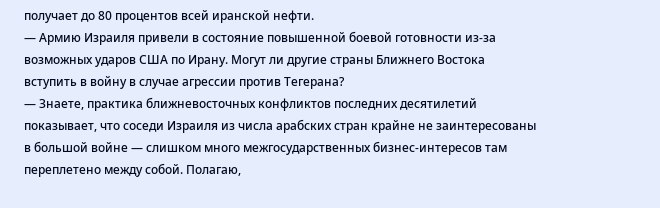получает до 80 процентов всей иранской нефти.
— Армию Израиля привели в состояние повышенной боевой готовности из-за возможных ударов США по Ирану. Могут ли другие страны Ближнего Востока вступить в войну в случае агрессии против Тегерана?
— Знаете, практика ближневосточных конфликтов последних десятилетий показывает, что соседи Израиля из числа арабских стран крайне не заинтересованы в большой войне — слишком много межгосударственных бизнес-интересов там переплетено между собой. Полагаю,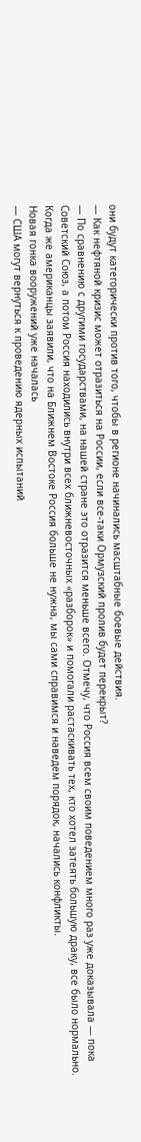они будут категорически против того, чтобы в регионе начинались масштабные боевые действия.
— Как нефтяной кризис может отразиться на России, если все-таки Ормузский пролив будет перекрыт?
— По сравнению с другими государствами, на нашей стране это отразится меньше всего. Отмечу, что Россия всем своим поведением много раз уже доказывала — пока Советский Союз, а потом Россия находились внутри всех ближневосточных «разборок» и помогали растаскивать тех, кто хотел затеять большую драку, все было нормально. Когда же американцы заявили, что на Ближнем Востоке Россия больше не нужна, мы сами справимся и наведем порядок, начались конфликты.
Новая гонка вооружений уже началась
— США могут вернуться к проведению ядерных испытаний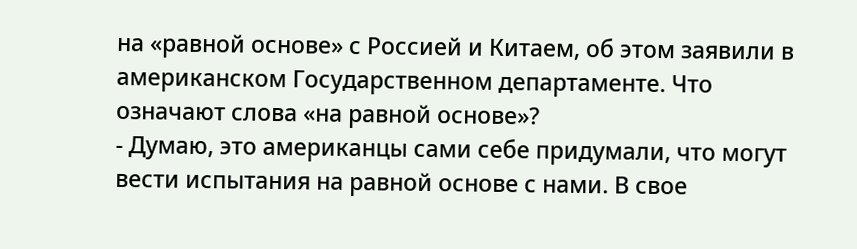на «равной основе» с Россией и Китаем, об этом заявили в американском Государственном департаменте. Что означают слова «на равной основе»?
- Думаю, это американцы сами себе придумали, что могут вести испытания на равной основе с нами. В свое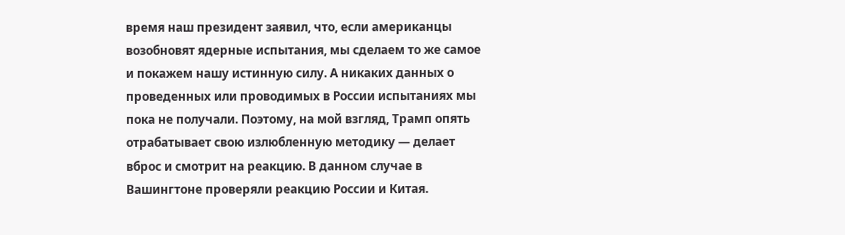время наш президент заявил, что, если американцы возобновят ядерные испытания, мы сделаем то же самое и покажем нашу истинную силу. А никаких данных о проведенных или проводимых в России испытаниях мы пока не получали. Поэтому, на мой взгляд, Трамп опять отрабатывает свою излюбленную методику — делает вброс и смотрит на реакцию. В данном случае в Вашингтоне проверяли реакцию России и Китая.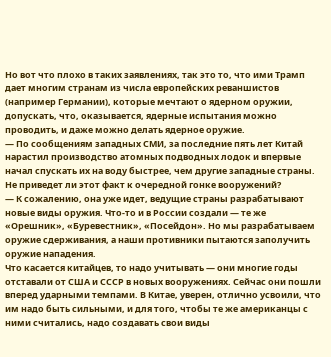Но вот что плохо в таких заявлениях, так это то, что ими Трамп дает многим странам из числа европейских реваншистов (например Германии), которые мечтают о ядерном оружии, допускать, что, оказывается, ядерные испытания можно проводить, и даже можно делать ядерное оружие.
— По сообщениям западных СМИ, за последние пять лет Китай нарастил производство атомных подводных лодок и впервые начал спускать их на воду быстрее, чем другие западные страны. Не приведет ли этот факт к очередной гонке вооружений?
— К сожалению, она уже идет, ведущие страны разрабатывают новые виды оружия. Что-то и в России создали — те же «Орешник», «Буревестник», «Посейдон». Но мы разрабатываем оружие сдерживания, а наши противники пытаются заполучить оружие нападения.
Что касается китайцев, то надо учитывать — они многие годы отставали от США и СССР в новых вооружениях. Сейчас они пошли вперед ударными темпами. В Китае, уверен, отлично усвоили, что им надо быть сильными, и для того, чтобы те же американцы с ними считались, надо создавать свои виды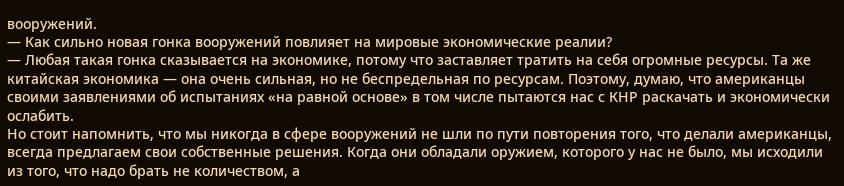вооружений.
— Как сильно новая гонка вооружений повлияет на мировые экономические реалии?
— Любая такая гонка сказывается на экономике, потому что заставляет тратить на себя огромные ресурсы. Та же китайская экономика — она очень сильная, но не беспредельная по ресурсам. Поэтому, думаю, что американцы своими заявлениями об испытаниях «на равной основе» в том числе пытаются нас с КНР раскачать и экономически ослабить.
Но стоит напомнить, что мы никогда в сфере вооружений не шли по пути повторения того, что делали американцы, всегда предлагаем свои собственные решения. Когда они обладали оружием, которого у нас не было, мы исходили из того, что надо брать не количеством, а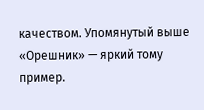качеством. Упомянутый выше «Орешник» — яркий тому пример.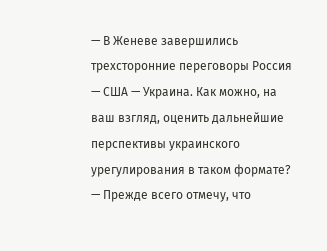— В Женеве завершились трехсторонние переговоры Россия — США — Украина. Как можно, на ваш взгляд, оценить дальнейшие перспективы украинского урегулирования в таком формате?
— Прежде всего отмечу, что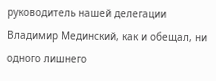руководитель нашей делегации Владимир Мединский, как и обещал, ни одного лишнего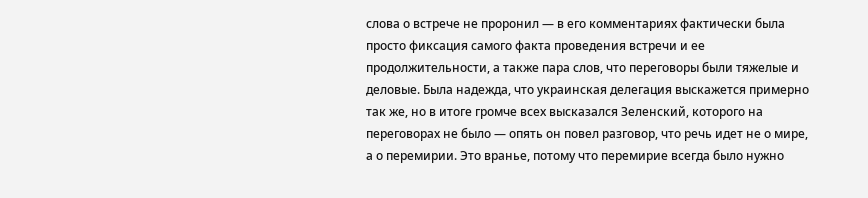слова о встрече не проронил — в его комментариях фактически была просто фиксация самого факта проведения встречи и ее продолжительности, а также пара слов, что переговоры были тяжелые и деловые. Была надежда, что украинская делегация выскажется примерно так же, но в итоге громче всех высказался Зеленский, которого на переговорах не было — опять он повел разговор, что речь идет не о мире, а о перемирии. Это вранье, потому что перемирие всегда было нужно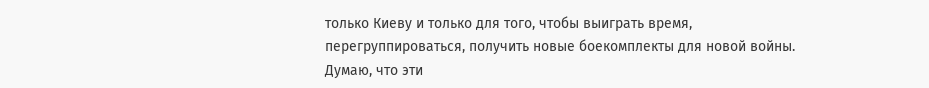только Киеву и только для того, чтобы выиграть время, перегруппироваться, получить новые боекомплекты для новой войны.
Думаю, что эти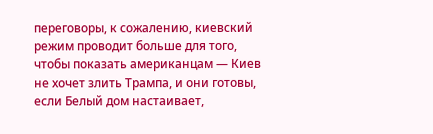переговоры, к сожалению, киевский режим проводит больше для того, чтобы показать американцам — Киев не хочет злить Трампа, и они готовы, если Белый дом настаивает,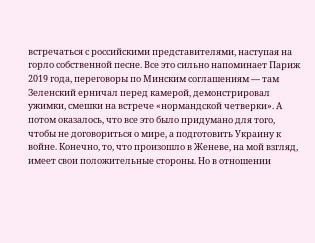встречаться с российскими представителями, наступая на горло собственной песне. Все это сильно напоминает Париж 2019 года, переговоры по Минским соглашениям — там Зеленский ерничал перед камерой, демонстрировал ужимки, смешки на встрече «нормандской четверки». А потом оказалось, что все это было придумано для того, чтобы не договориться о мире, а подготовить Украину к войне. Конечно, то, что произошло в Женеве, на мой взгляд, имеет свои положительные стороны. Но в отношении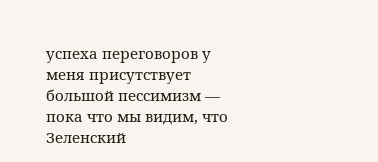успеха переговоров у меня присутствует большой пессимизм — пока что мы видим, что Зеленский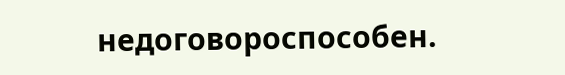недоговороспособен.